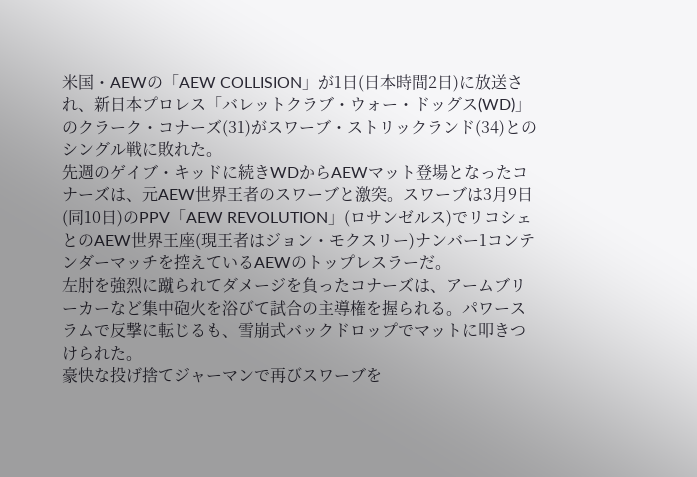米国・AEWの「AEW COLLISION」が1日(日本時間2日)に放送され、新日本プロレス「バレットクラブ・ウォー・ドッグス(WD)」のクラーク・コナーズ(31)がスワーブ・ストリックランド(34)とのシングル戦に敗れた。
先週のゲイブ・キッドに続きWDからAEWマット登場となったコナーズは、元AEW世界王者のスワーブと激突。スワーブは3月9日(同10日)のPPV「AEW REVOLUTION」(ロサンゼルス)でリコシェとのAEW世界王座(現王者はジョン・モクスリー)ナンバー1コンテンダーマッチを控えているAEWのトップレスラーだ。
左肘を強烈に蹴られてダメージを負ったコナーズは、アームブリーカーなど集中砲火を浴びて試合の主導権を握られる。パワースラムで反撃に転じるも、雪崩式バックドロップでマットに叩きつけられた。
豪快な投げ捨てジャーマンで再びスワーブを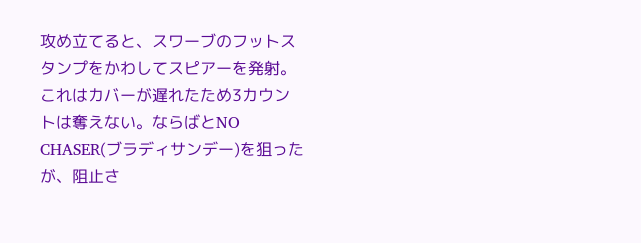攻め立てると、スワーブのフットスタンプをかわしてスピアーを発射。これはカバーが遅れたため3カウントは奪えない。ならばとNO CHASER(ブラディサンデー)を狙ったが、阻止さ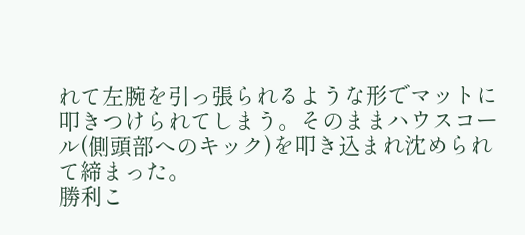れて左腕を引っ張られるような形でマットに叩きつけられてしまう。そのままハウスコール(側頭部へのキック)を叩き込まれ沈められて締まった。
勝利こ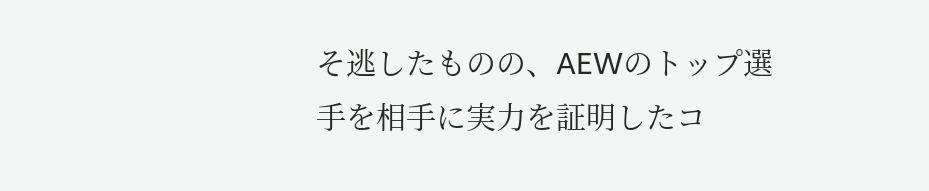そ逃したものの、AEWのトップ選手を相手に実力を証明したコ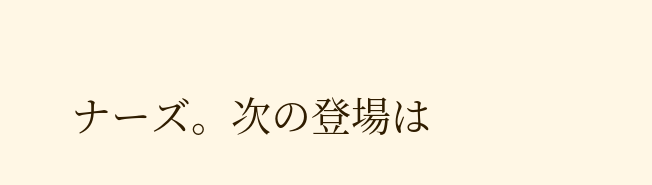ナーズ。次の登場は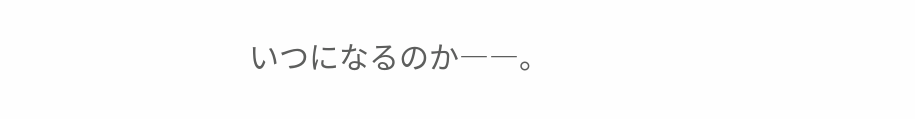いつになるのか――。